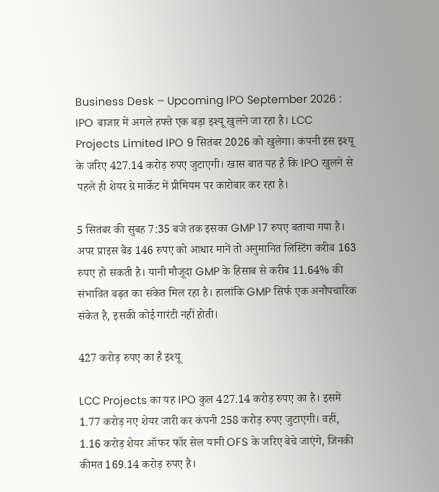Business Desk – Upcoming IPO September 2026 : IPO बाजार में अगले हफ्ते एक बड़ा इश्यू खुलने जा रहा है। LCC Projects Limited IPO 9 सितंबर 2026 को खुलेगा। कंपनी इस इश्यू के जरिए 427.14 करोड़ रुपए जुटाएगी। खास बात यह है कि IPO खुलने से पहले ही शेयर ग्रे मार्केट में प्रीमियम पर कारोबार कर रहा है।

5 सितंबर की सुबह 7:35 बजे तक इसका GMP 17 रुपए बताया गया है। अपर प्राइस बैंड 146 रुपए को आधार मानें तो अनुमानित लिस्टिंग करीब 163 रुपए हो सकती है। यानी मौजूदा GMP के हिसाब से करीब 11.64% की संभावित बढ़त का संकेत मिल रहा है। हालांकि GMP सिर्फ एक अनौपचारिक संकेत है, इसकी कोई गारंटी नहीं होती।

427 करोड़ रुपए का है इश्यू

LCC Projects का यह IPO कुल 427.14 करोड़ रुपए का है। इसमें 1.77 करोड़ नए शेयर जारी कर कंपनी 258 करोड़ रुपए जुटाएगी। वहीं, 1.16 करोड़ शेयर ऑफर फॉर सेल यानी OFS के जरिए बेचे जाएंगे, जिनकी कीमत 169.14 करोड़ रुपए है।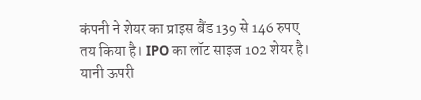कंपनी ने शेयर का प्राइस बैंड 139 से 146 रुपए तय किया है। IPO का लॉट साइज 102 शेयर है। यानी ऊपरी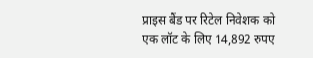प्राइस बैंड पर रिटेल निवेशक को एक लॉट के लिए 14,892 रुपए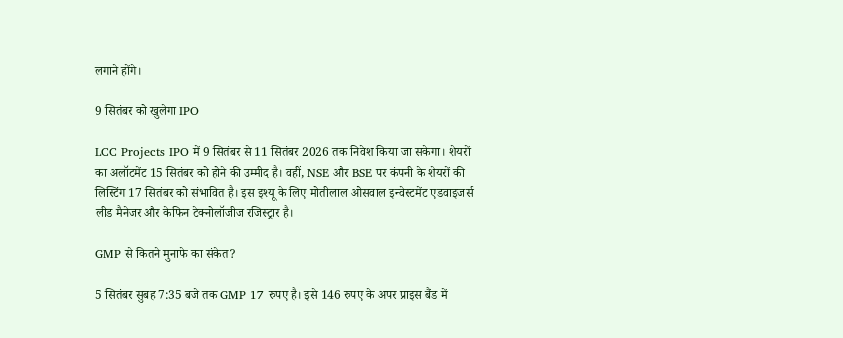लगाने होंगे।

9 सितंबर को खुलेगा IPO

LCC Projects IPO में 9 सितंबर से 11 सितंबर 2026 तक निवेश किया जा सकेगा। शेयरों का अलॉटमेंट 15 सितंबर को होने की उम्मीद है। वहीं, NSE और BSE पर कंपनी के शेयरों की लिस्टिंग 17 सितंबर को संभावित है। इस इश्यू के लिए मोतीलाल ओसवाल इन्वेस्टमेंट एडवाइजर्स लीड मैनेजर और केफिन टेक्नोलॉजीज रजिस्ट्रार है।

GMP से कितने मुनाफे का संकेत?

5 सितंबर सुबह 7:35 बजे तक GMP 17 रुपए है। इसे 146 रुपए के अपर प्राइस बैंड में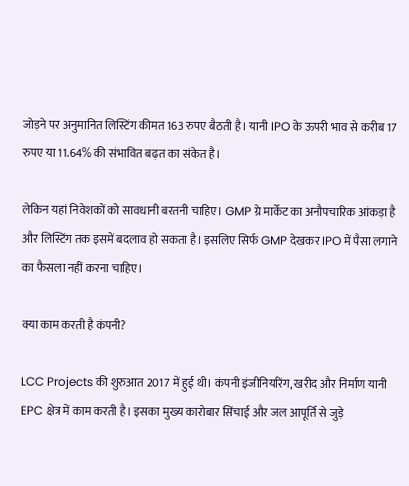जोड़ने पर अनुमानित लिस्टिंग कीमत 163 रुपए बैठती है। यानी IPO के ऊपरी भाव से करीब 17 रुपए या 11.64% की संभावित बढ़त का संकेत है।

लेकिन यहां निवेशकों को सावधानी बरतनी चाहिए। GMP ग्रे मार्केट का अनौपचारिक आंकड़ा है और लिस्टिंग तक इसमें बदलाव हो सकता है। इसलिए सिर्फ GMP देखकर IPO में पैसा लगाने का फैसला नहीं करना चाहिए।

क्या काम करती है कंपनी?

LCC Projects की शुरुआत 2017 में हुई थी। कंपनी इंजीनियरिंग, खरीद और निर्माण यानी EPC क्षेत्र में काम करती है। इसका मुख्य कारोबार सिंचाई और जल आपूर्ति से जुड़े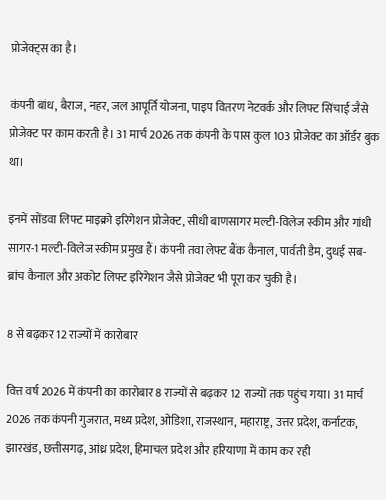प्रोजेक्ट्स का है।

कंपनी बांध, बैराज, नहर, जल आपूर्ति योजना, पाइप वितरण नेटवर्क और लिफ्ट सिंचाई जैसे प्रोजेक्ट पर काम करती है। 31 मार्च 2026 तक कंपनी के पास कुल 103 प्रोजेक्ट का ऑर्डर बुक था।

इनमें सोंडवा लिफ्ट माइक्रो इरिगेशन प्रोजेक्ट, सीधी बाणसागर मल्टी-विलेज स्कीम और गांधी सागर-1 मल्टी-विलेज स्कीम प्रमुख हैं। कंपनी तवा लेफ्ट बैंक कैनाल, पार्वती डैम, दुधई सब-ब्रांच कैनाल और अकोट लिफ्ट इरिगेशन जैसे प्रोजेक्ट भी पूरा कर चुकी है।

8 से बढ़कर 12 राज्यों में कारोबार

वित्त वर्ष 2026 में कंपनी का कारोबार 8 राज्यों से बढ़कर 12 राज्यों तक पहुंच गया। 31 मार्च 2026 तक कंपनी गुजरात, मध्य प्रदेश, ओडिशा, राजस्थान, महाराष्ट्र, उत्तर प्रदेश, कर्नाटक, झारखंड, छत्तीसगढ़, आंध्र प्रदेश, हिमाचल प्रदेश और हरियाणा में काम कर रही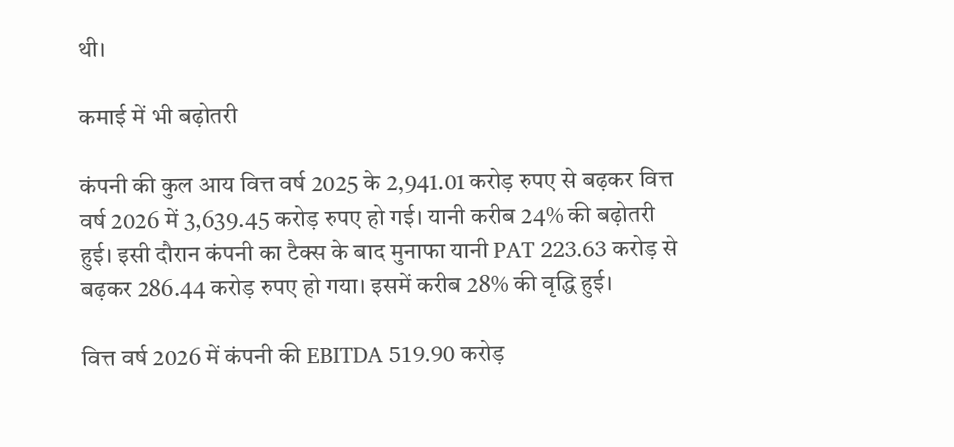थी।

कमाई में भी बढ़ोतरी

कंपनी की कुल आय वित्त वर्ष 2025 के 2,941.01 करोड़ रुपए से बढ़कर वित्त वर्ष 2026 में 3,639.45 करोड़ रुपए हो गई। यानी करीब 24% की बढ़ोतरी हुई। इसी दौरान कंपनी का टैक्स के बाद मुनाफा यानी PAT 223.63 करोड़ से बढ़कर 286.44 करोड़ रुपए हो गया। इसमें करीब 28% की वृद्धि हुई।

वित्त वर्ष 2026 में कंपनी की EBITDA 519.90 करोड़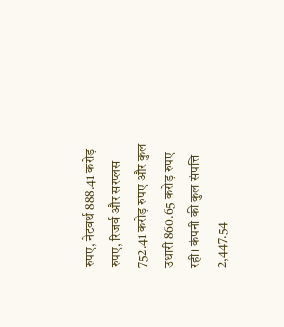रुपए, नेटवर्थ 888.41 करोड़ रुपए, रिजर्व और सरप्लस 752.41 करोड़ रुपए और कुल उधारी 860.65 करोड़ रुपए रही। कंपनी की कुल संपत्ति 2,447.54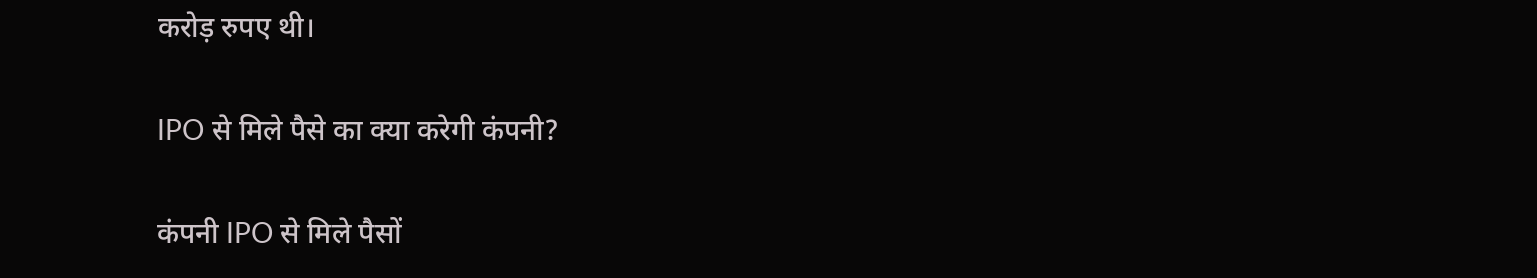करोड़ रुपए थी।

IPO से मिले पैसे का क्या करेगी कंपनी?

कंपनी IPO से मिले पैसों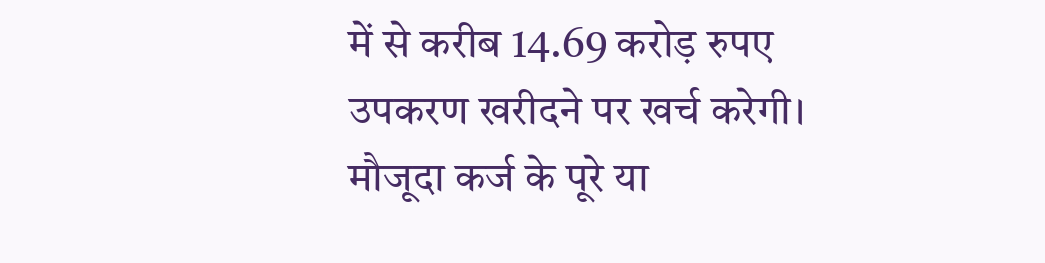में से करीब 14.69 करोड़ रुपए उपकरण खरीदने पर खर्च करेगी। मौजूदा कर्ज के पूरे या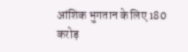आंशिक भुगतान के लिए 180 करोड़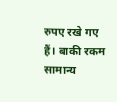रुपए रखे गए हैं। बाकी रकम सामान्य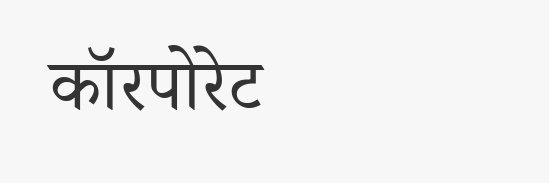कॉरपोरेट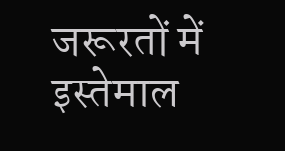जरूरतों में इस्तेमाल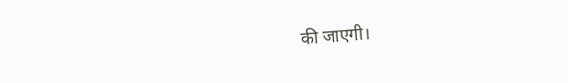की जाएगी।